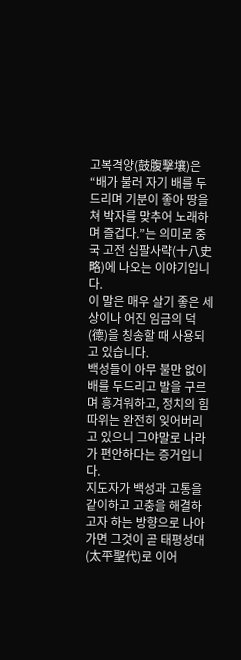고복격양(鼓腹擊壤)은 “배가 불러 자기 배를 두드리며 기분이 좋아 땅을 쳐 박자를 맞추어 노래하며 즐겁다.”는 의미로 중국 고전 십팔사략(十八史略)에 나오는 이야기입니다.
이 말은 매우 살기 좋은 세상이나 어진 임금의 덕(德)을 칭송할 때 사용되고 있습니다.
백성들이 아무 불만 없이 배를 두드리고 발을 구르며 흥겨워하고, 정치의 힘 따위는 완전히 잊어버리고 있으니 그야말로 나라가 편안하다는 증거입니다.
지도자가 백성과 고통을 같이하고 고충을 해결하고자 하는 방향으로 나아가면 그것이 곧 태평성대(太平聖代)로 이어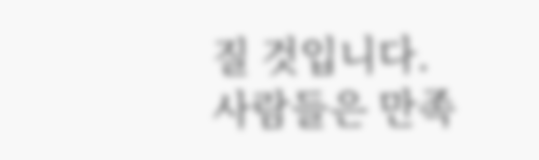질 것입니다.
사람들은 만족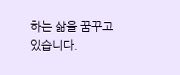하는 삶을 꿈꾸고 있습니다.